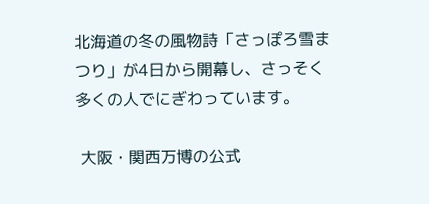北海道の冬の風物詩「さっぽろ雪まつり」が4日から開幕し、さっそく多くの人でにぎわっています。

 大阪・関西万博の公式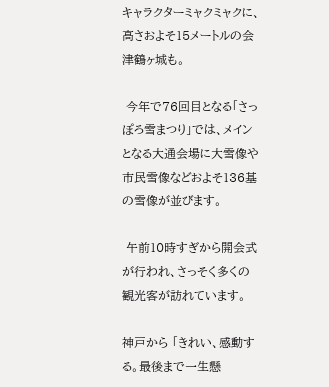キャラクターミャクミャクに、高さおよそ15メートルの会津鶴ヶ城も。

 今年で76回目となる「さっぽろ雪まつり」では、メインとなる大通会場に大雪像や市民雪像などおよそ136基の雪像が並びます。

 午前10時すぎから開会式が行われ、さっそく多くの観光客が訪れています。

神戸から 「きれい、感動する。最後まで一生懸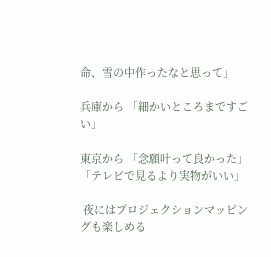命、雪の中作ったなと思って」

兵庫から 「細かいところまですごい」

東京から 「念願叶って良かった」 「テレビで見るより実物がいい」

 夜にはプロジェクションマッピングも楽しめる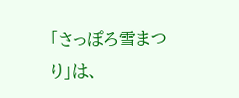「さっぽろ雪まつり」は、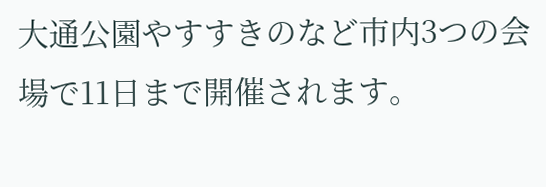大通公園やすすきのなど市内3つの会場で11日まで開催されます。